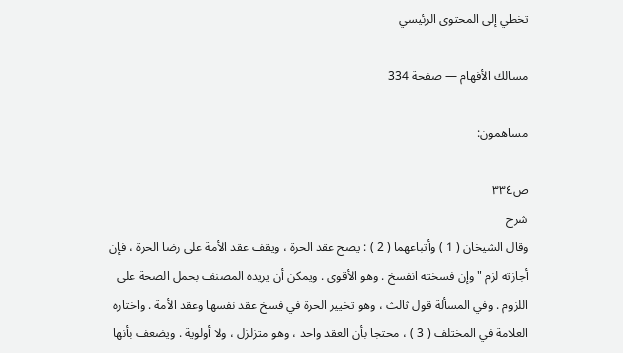تخطي إلى المحتوى الرئيسي

مسالك الأفهام — صفحة 334

مساهمون:

ص٣٣٤
شرح
وقال الشيخان ( 1 ) وأتباعهما ( 2 ) : يصح عقد الحرة ، ويقف عقد الأمة على رضا الحرة ، فإن أجازته لزم " وإن فسخته انفسخ . وهو الأقوى . ويمكن أن يريده المصنف بحمل الصحة على اللزوم . وفي المسألة قول ثالث ، وهو تخيير الحرة في فسخ عقد نفسها وعقد الأمة . واختاره العلامة في المختلف ( 3 ) ، محتجا بأن العقد واحد ، وهو متزلزل ، ولا أولوية . ويضعف بأنها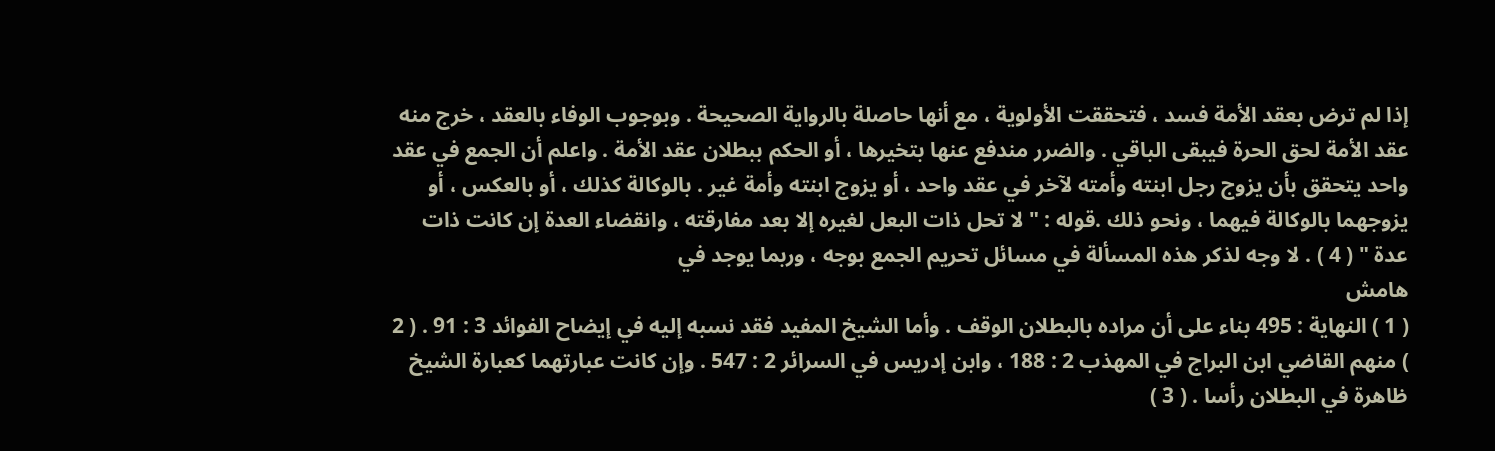إذا لم ترض بعقد الأمة فسد ، فتحققت الأولوية ، مع أنها حاصلة بالرواية الصحيحة . وبوجوب الوفاء بالعقد ، خرج منه عقد الأمة لحق الحرة فيبقى الباقي . والضرر مندفع عنها بتخيرها ، أو الحكم ببطلان عقد الأمة . واعلم أن الجمع في عقد واحد يتحقق بأن يزوج رجل ابنته وأمته لآخر في عقد واحد ، أو يزوج ابنته وأمة غير . بالوكالة كذلك ، أو بالعكس ، أو يزوجهما بالوكالة فيهما ، ونحو ذلك .قوله : " لا تحل ذات البعل لغيره إلا بعد مفارقته ، وانقضاء العدة إن كانت ذات عدة " ( 4 ) . لا وجه لذكر هذه المسألة في مسائل تحريم الجمع بوجه ، وربما يوجد في
هامش
( 1 ) النهاية : 495 بناء على أن مراده بالبطلان الوقف . وأما الشيخ المفيد فقد نسبه إليه في إيضاح الفوائد 3 : 91 . ( 2 ) منهم القاضي ابن البراج في المهذب 2 : 188 ، وابن إدريس في السرائر 2 : 547 . وإن كانت عبارتهما كعبارة الشيخ ظاهرة في البطلان رأسا . ( 3 )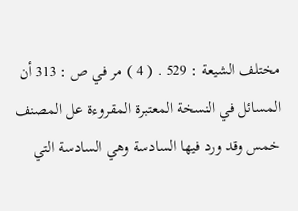مختلف الشيعة : 529 . ( 4 ) مر في ص : 313 أن المسائل في النسخة المعتبرة المقروءة عل المصنف خمس وقد ورد فيها السادسة وهي السادسة التي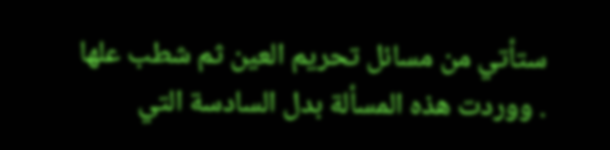ستأتي من مسائل تحريم العين ثم شطب علها . ووردت هذه المسألة بدل السادسة التي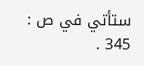ستأتي في ص : 345 .